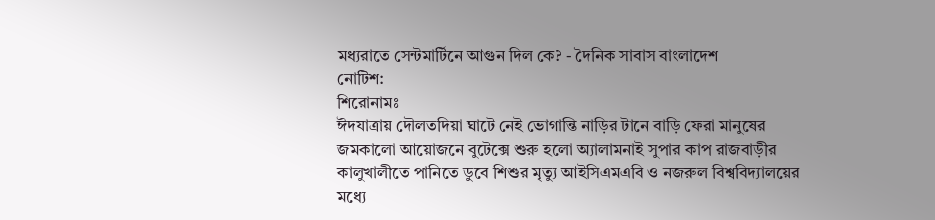মধ্যরাতে সেন্টমার্টিনে আগুন দিল কে? - দৈনিক সাবাস বাংলাদেশ
নোটিশ:
শিরোনামঃ
ঈদযাত্রায় দৌলতদিয়া ঘাটে নেই ভোগান্তি নাড়ির টানে বাড়ি ফেরা মানুষের জমকালো আয়োজনে বুটেক্সে শুরু হলো অ্যালামনাই সুপার কাপ রাজবাড়ীর কালুখালীতে পানিতে ডুবে শিশুর মৃত্যু আইসিএমএবি ও নজরুল বিশ্ববিদ্যালয়ের মধ্যে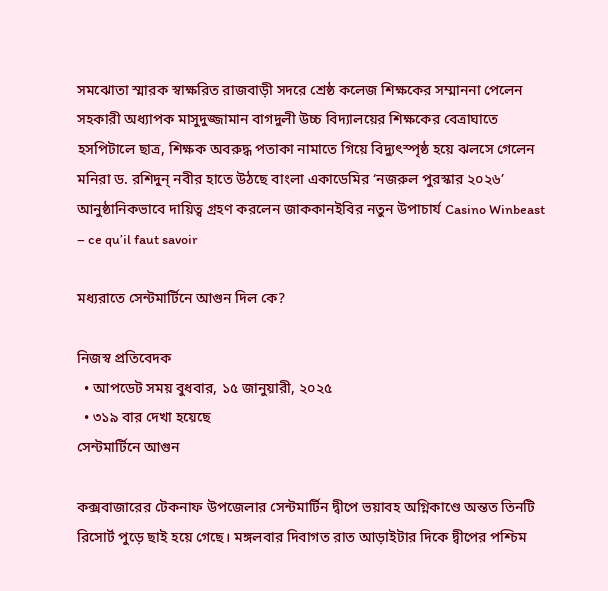সমঝোতা স্মারক স্বাক্ষরিত রাজবাড়ী সদরে শ্রেষ্ঠ কলেজ শিক্ষকের সম্মাননা পেলেন সহকারী অধ্যাপক মাসুদুজ্জামান বাগদুলী উচ্চ বিদ্যালয়ের শিক্ষকের বেত্রাঘাতে হসপিটালে ছাত্র, শিক্ষক অবরুদ্ধ পতাকা নামাতে গিয়ে বিদ্যুৎস্পৃষ্ঠ হয়ে ঝলসে গেলেন মনিরা ড. রশিদুন্ নবীর হাতে উঠছে বাংলা একাডেমির ‘নজরুল পুরস্কার ২০২৬’ আনুষ্ঠানিকভাবে দায়িত্ব গ্রহণ করলেন জাককানইবির নতুন উপাচার্য Casino Winbeast – ce qu’il faut savoir

মধ্যরাতে সেন্টমার্টিনে আগুন দিল কে?

নিজস্ব প্রতিবেদক
  • আপডেট সময় বুধবার, ১৫ জানুয়ারী, ২০২৫
  • ৩১৯ বার দেখা হয়েছে
সেন্টমার্টিনে আগুন

কক্সবাজারের টেকনাফ উপজেলার সেন্টমার্টিন দ্বীপে ভয়াবহ অগ্নিকাণ্ডে অন্তত তিনটি রিসোর্ট পুড়ে ছাই হয়ে গেছে। মঙ্গলবার দিবাগত রাত আড়াইটার দিকে দ্বীপের পশ্চিম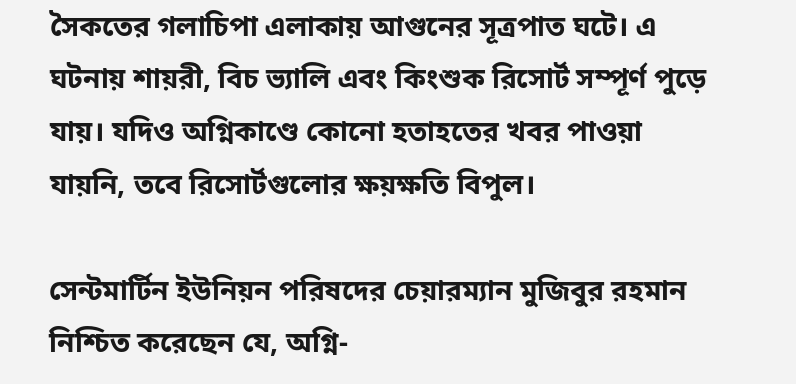সৈকতের গলাচিপা এলাকায় আগুনের সূত্রপাত ঘটে। এ ঘটনায় শায়রী, বিচ ভ্যালি এবং কিংশুক রিসোর্ট সম্পূর্ণ পুড়ে যায়। যদিও অগ্নিকাণ্ডে কোনো হতাহতের খবর পাওয়া যায়নি, তবে রিসোর্টগুলোর ক্ষয়ক্ষতি বিপুল।

সেন্টমার্টিন ইউনিয়ন পরিষদের চেয়ারম্যান মুজিবুর রহমান নিশ্চিত করেছেন যে, অগ্নি-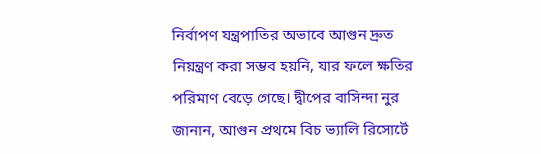নির্বাপণ যন্ত্রপাতির অভাবে আগুন দ্রুত নিয়ন্ত্রণ করা সম্ভব হয়নি, যার ফলে ক্ষতির পরিমাণ বেড়ে গেছে। দ্বীপের বাসিন্দা নুর জানান, আগুন প্রথমে বিচ ভ্যালি রিসোর্টে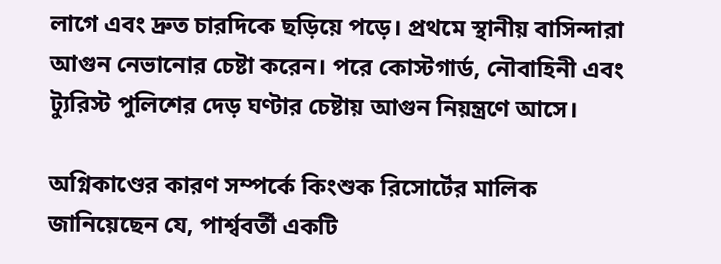লাগে এবং দ্রুত চারদিকে ছড়িয়ে পড়ে। প্রথমে স্থানীয় বাসিন্দারা আগুন নেভানোর চেষ্টা করেন। পরে কোস্টগার্ড, নৌবাহিনী এবং ট্যুরিস্ট পুলিশের দেড় ঘণ্টার চেষ্টায় আগুন নিয়ন্ত্রণে আসে।

অগ্নিকাণ্ডের কারণ সম্পর্কে কিংশুক রিসোর্টের মালিক জানিয়েছেন যে, পার্শ্ববর্তী একটি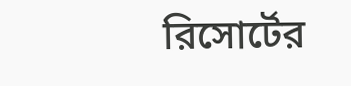রিসোর্টের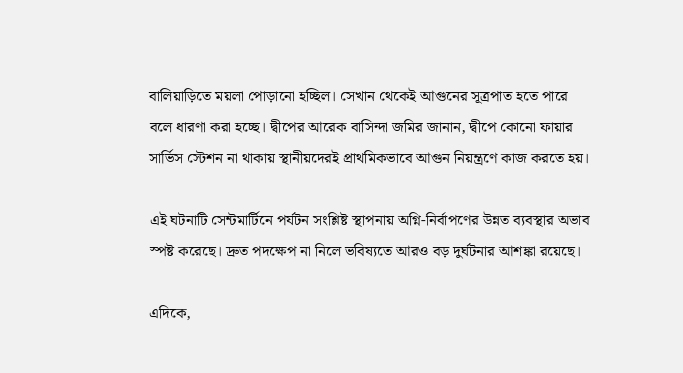বালিয়াড়িতে ময়লা পোড়ানো হচ্ছিল। সেখান থেকেই আগুনের সূত্রপাত হতে পারে বলে ধারণা করা হচ্ছে। দ্বীপের আরেক বাসিন্দা জমির জানান, দ্বীপে কোনো ফায়ার সার্ভিস স্টেশন না থাকায় স্থানীয়দেরই প্রাথমিকভাবে আগুন নিয়ন্ত্রণে কাজ করতে হয়।

এই ঘটনাটি সেন্টমার্টিনে পর্যটন সংশ্লিষ্ট স্থাপনায় অগ্নি-নির্বাপণের উন্নত ব্যবস্থার অভাব স্পষ্ট করেছে। দ্রুত পদক্ষেপ না নিলে ভবিষ্যতে আরও বড় দুর্ঘটনার আশঙ্কা রয়েছে।

এদিকে,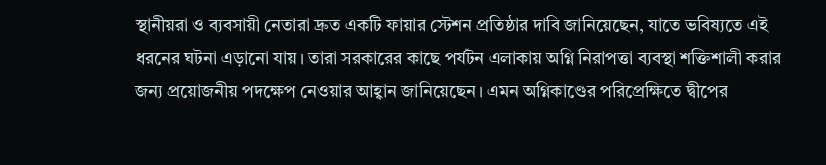স্থানীয়রা ও ব্যবসায়ী নেতারা দ্রুত একটি ফায়ার স্টেশন প্রতিষ্ঠার দাবি জানিয়েছেন, যাতে ভবিষ্যতে এই ধরনের ঘটনা এড়ানো যায়। তারা সরকারের কাছে পর্যটন এলাকায় অগ্নি নিরাপত্তা ব্যবস্থা শক্তিশালী করার জন্য প্রয়োজনীয় পদক্ষেপ নেওয়ার আহ্বান জানিয়েছেন। এমন অগ্নিকাণ্ডের পরিপ্রেক্ষিতে দ্বীপের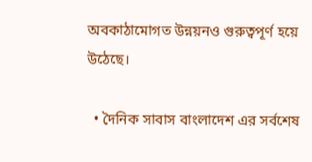অবকাঠামোগত উন্নয়নও গুরুত্বপূর্ণ হয়ে উঠেছে।

  • দৈনিক সাবাস বাংলাদেশ এর সর্বশেষ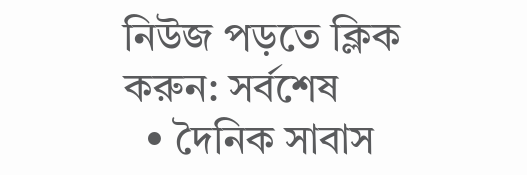নিউজ পড়তে ক্লিক করুন: সর্বশেষ
  • দৈনিক সাবাস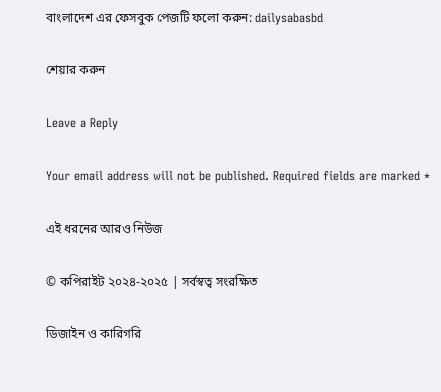বাংলাদেশ এর ফেসবুক পেজটি ফলো করুন: dailysabasbd

শেয়ার করুন

Leave a Reply

Your email address will not be published. Required fields are marked *

এই ধরনের আরও নিউজ

© কপিরাইট ২০২৪-২০২৫ | সর্বস্বত্ব সংরক্ষিত

ডিজাইন ও কারিগরি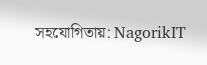সহযোগিতায়: NagorikIT